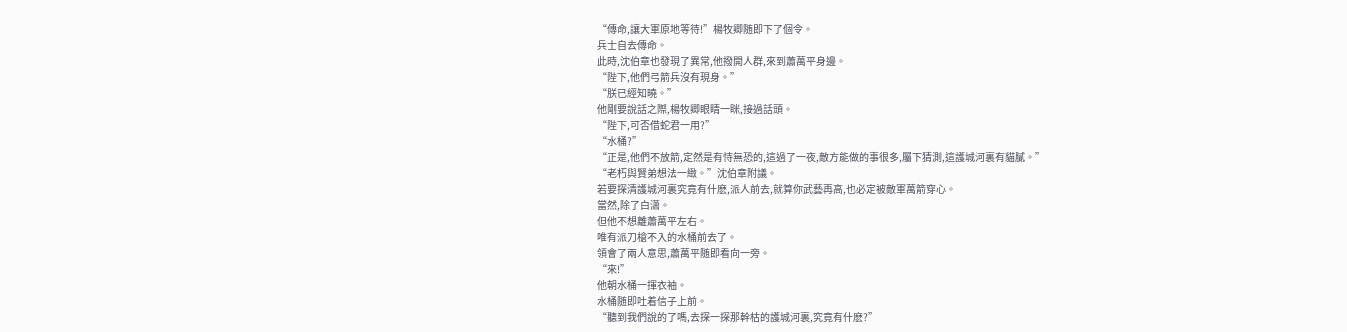“傳命,讓大軍原地等待!”楊牧卿随即下了個令。
兵士自去傳命。
此時,沈伯章也發現了異常,他撥開人群,來到蕭萬平身邊。
“陛下,他們弓箭兵沒有現身。”
“朕已經知曉。”
他剛要說話之際,楊牧卿眼睛一眯,接過話頭。
“陛下,可否借蛇君一用?”
“水桶?”
“正是,他們不放箭,定然是有恃無恐的,這過了一夜,敵方能做的事很多,屬下猜測,這護城河裏有貓膩。”
“老朽與賢弟想法一緻。”沈伯章附議。
若要探清護城河裏究竟有什麽,派人前去,就算你武藝再高,也必定被敵軍萬箭穿心。
當然,除了白潇。
但他不想離蕭萬平左右。
唯有派刀槍不入的水桶前去了。
領會了兩人意思,蕭萬平随即看向一旁。
“來!”
他朝水桶一揮衣袖。
水桶随即吐着信子上前。
“聽到我們說的了嗎,去探一探那幹枯的護城河裏,究竟有什麽?”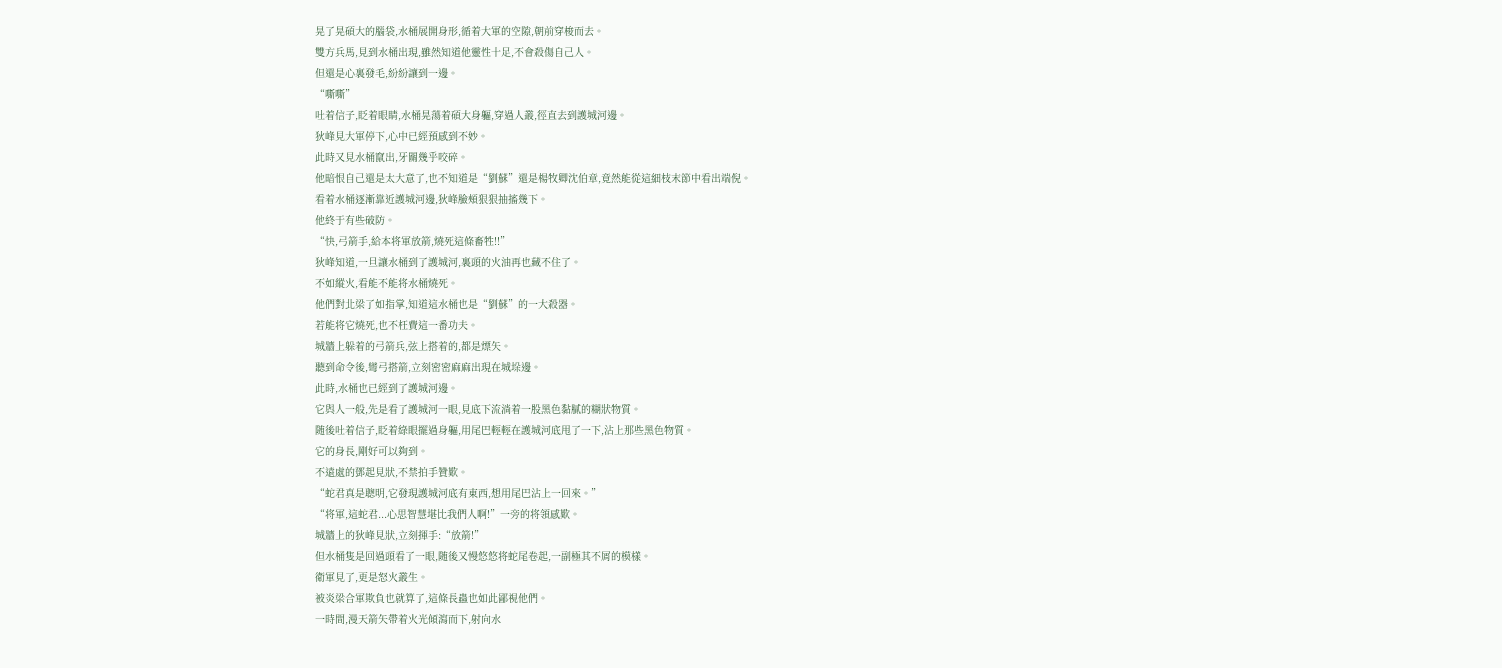晃了晃碩大的腦袋,水桶展開身形,循着大軍的空隙,朝前穿梭而去。
雙方兵馬,見到水桶出現,雖然知道他靈性十足,不會殺傷自己人。
但還是心裏發毛,紛紛讓到一邊。
“嘶嘶”
吐着信子,眨着眼睛,水桶晃蕩着碩大身軀,穿過人叢,徑直去到護城河邊。
狄峰見大軍停下,心中已經預感到不妙。
此時又見水桶竄出,牙關幾乎咬碎。
他暗恨自己還是太大意了,也不知道是“劉蘇”還是楊牧卿沈伯章,竟然能從這細枝末節中看出端倪。
看着水桶逐漸靠近護城河邊,狄峰臉頰狠狠抽搐幾下。
他終于有些破防。
“快,弓箭手,給本将軍放箭,燒死這條畜牲!!”
狄峰知道,一旦讓水桶到了護城河,裏頭的火油再也藏不住了。
不如縱火,看能不能将水桶燒死。
他們對北梁了如指掌,知道這水桶也是“劉蘇”的一大殺器。
若能将它燒死,也不枉費這一番功夫。
城牆上躲着的弓箭兵,弦上搭着的,都是熛矢。
聽到命令後,彎弓搭箭,立刻密密麻麻出現在城垛邊。
此時,水桶也已經到了護城河邊。
它與人一般,先是看了護城河一眼,見底下流淌着一股黑色黏膩的糊狀物質。
随後吐着信子,眨着綠眼擺過身軀,用尾巴輕輕在護城河底甩了一下,沾上那些黑色物質。
它的身長,剛好可以夠到。
不遠處的鄧起見狀,不禁拍手贊歎。
“蛇君真是聰明,它發現護城河底有東西,想用尾巴沾上一回來。”
“将軍,這蛇君...心思智慧堪比我們人啊!”一旁的将領感歎。
城牆上的狄峰見狀,立刻揮手:“放箭!”
但水桶隻是回過頭看了一眼,随後又慢悠悠将蛇尾卷起,一副極其不屑的模樣。
衛軍見了,更是怒火叢生。
被炎梁合軍欺負也就算了,這條長蟲也如此鄙視他們。
一時間,漫天箭矢帶着火光傾瀉而下,射向水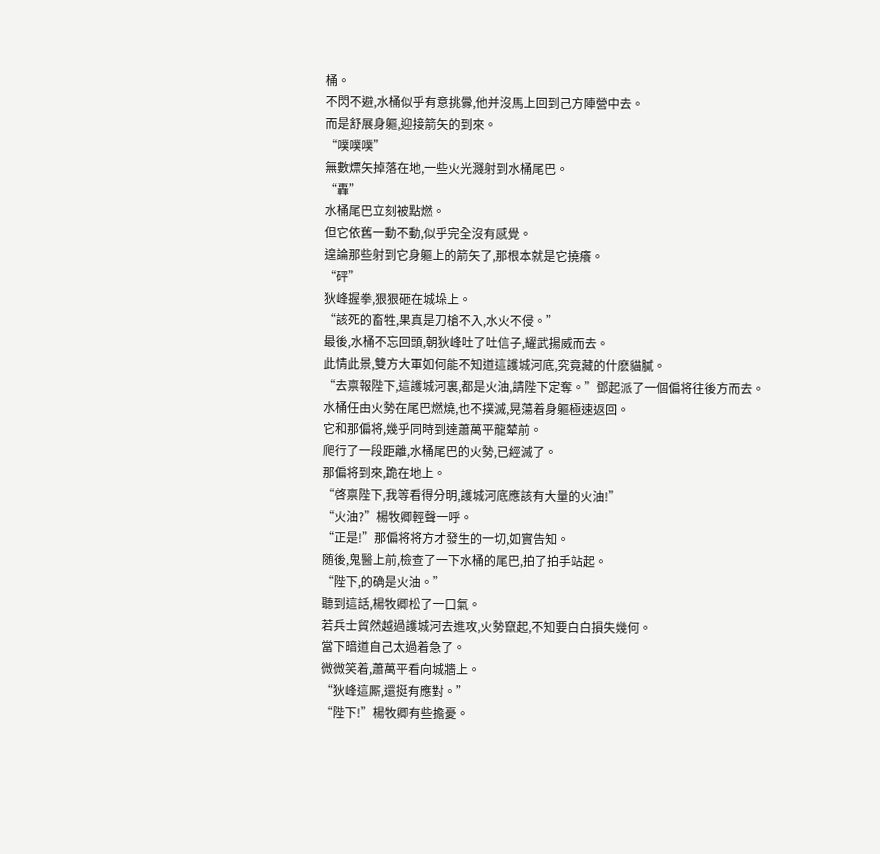桶。
不閃不避,水桶似乎有意挑釁,他并沒馬上回到己方陣營中去。
而是舒展身軀,迎接箭矢的到來。
“噗噗噗”
無數熛矢掉落在地,一些火光濺射到水桶尾巴。
“轟”
水桶尾巴立刻被點燃。
但它依舊一動不動,似乎完全沒有感覺。
遑論那些射到它身軀上的箭矢了,那根本就是它撓癢。
“砰”
狄峰握拳,狠狠砸在城垛上。
“該死的畜牲,果真是刀槍不入,水火不侵。”
最後,水桶不忘回頭,朝狄峰吐了吐信子,耀武揚威而去。
此情此景,雙方大軍如何能不知道這護城河底,究竟藏的什麽貓膩。
“去禀報陛下,這護城河裏,都是火油,請陛下定奪。”鄧起派了一個偏将往後方而去。
水桶任由火勢在尾巴燃燒,也不撲滅,晃蕩着身軀極速返回。
它和那偏将,幾乎同時到達蕭萬平龍辇前。
爬行了一段距離,水桶尾巴的火勢,已經滅了。
那偏将到來,跪在地上。
“啓禀陛下,我等看得分明,護城河底應該有大量的火油!”
“火油?”楊牧卿輕聲一呼。
“正是!”那偏将将方才發生的一切,如實告知。
随後,鬼醫上前,檢查了一下水桶的尾巴,拍了拍手站起。
“陛下,的确是火油。”
聽到這話,楊牧卿松了一口氣。
若兵士貿然越過護城河去進攻,火勢竄起,不知要白白損失幾何。
當下暗道自己太過着急了。
微微笑着,蕭萬平看向城牆上。
“狄峰這厮,還挺有應對。”
“陛下!”楊牧卿有些擔憂。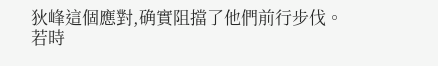狄峰這個應對,确實阻擋了他們前行步伐。
若時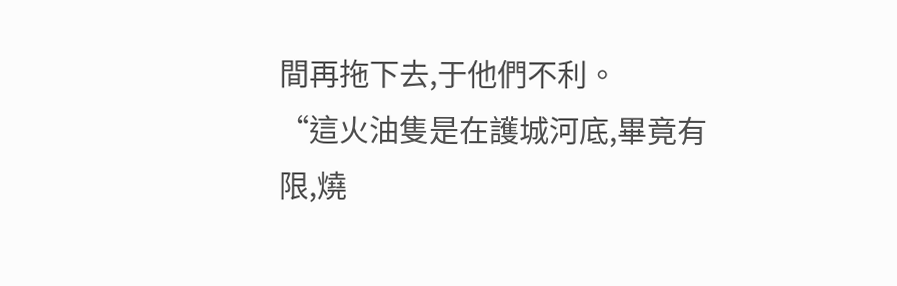間再拖下去,于他們不利。
“這火油隻是在護城河底,畢竟有限,燒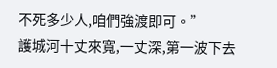不死多少人,咱們強渡即可。”
護城河十丈來寬,一丈深,第一波下去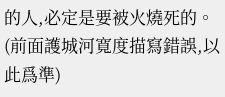的人,必定是要被火燒死的。(前面護城河寬度描寫錯誤,以此爲準)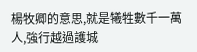楊牧卿的意思,就是犧牲數千一萬人,強行越過護城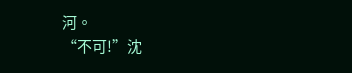河。
“不可!”沈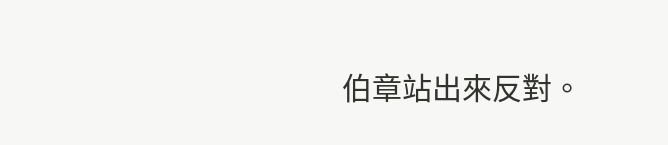伯章站出來反對。